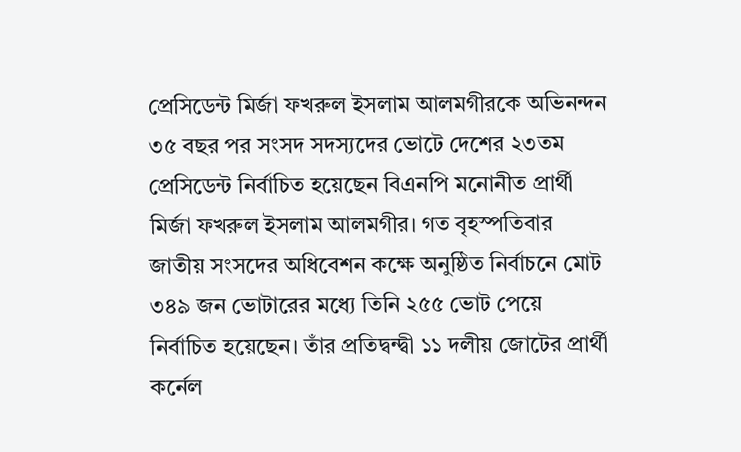প্রেসিডেন্ট মির্জা ফখরুল ইসলাম আলমগীরকে অভিনন্দন
৩৫ বছর পর সংসদ সদস্যদের ভোটে দেশের ২৩তম প্রেসিডেন্ট নির্বাচিত হয়েছেন বিএনপি মনোনীত প্রার্থী মির্জা ফখরুল ইসলাম আলমগীর। গত বৃহস্পতিবার জাতীয় সংসদের অধিবেশন কক্ষে অনুষ্ঠিত নির্বাচনে মোট ৩৪৯ জন ভোটারের মধ্যে তিনি ২৫৫ ভোট পেয়ে নির্বাচিত হয়েছেন। তাঁর প্রতিদ্বন্দ্বী ১১ দলীয় জোটের প্রার্থী কর্নেল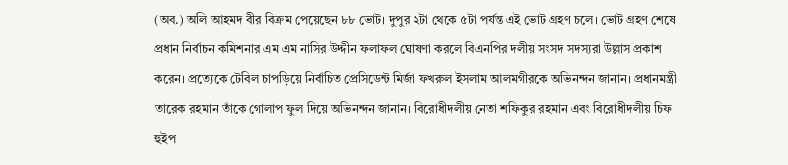(অব.) অলি আহমদ বীর বিক্রম পেয়েছেন ৮৮ ভোট। দুপুর ২টা থেকে ৫টা পর্যন্ত এই ভোট গ্রহণ চলে। ভোট গ্রহণ শেষে প্রধান নির্বাচন কমিশনার এম এম নাসির উদ্দীন ফলাফল ঘোষণা করলে বিএনপির দলীয় সংসদ সদস্যরা উল্লাস প্রকাশ করেন। প্রত্যেকে টেবিল চাপড়িয়ে নির্বাচিত প্রেসিডেন্ট মির্জা ফখরুল ইসলাম আলমগীরকে অভিনন্দন জানান। প্রধানমন্ত্রী তারেক রহমান তাঁকে গোলাপ ফুল দিয়ে অভিনন্দন জানান। বিরোধীদলীয় নেতা শফিকুর রহমান এবং বিরোধীদলীয় চিফ হুইপ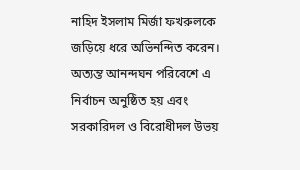নাহিদ ইসলাম মির্জা ফখরুলকে জড়িয়ে ধরে অভিনন্দিত করেন। অত্যন্ত আনন্দঘন পরিবেশে এ নির্বাচন অনুষ্ঠিত হয় এবং সরকারিদল ও বিরোধীদল উভয়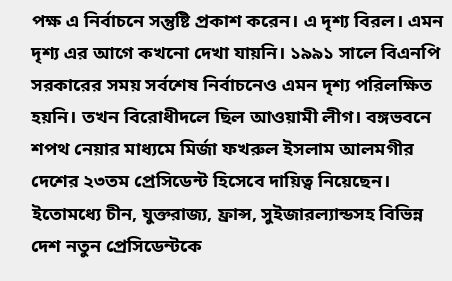পক্ষ এ নির্বাচনে সন্তুষ্টি প্রকাশ করেন। এ দৃশ্য বিরল। এমন দৃশ্য এর আগে কখনো দেখা যায়নি। ১৯৯১ সালে বিএনপি সরকারের সময় সর্বশেষ নির্বাচনেও এমন দৃশ্য পরিলক্ষিত হয়নি। তখন বিরোধীদলে ছিল আওয়ামী লীগ। বঙ্গভবনে শপথ নেয়ার মাধ্যমে মির্জা ফখরুল ইসলাম আলমগীর দেশের ২৩তম প্রেসিডেন্ট হিসেবে দায়িত্ব নিয়েছেন। ইতোমধ্যে চীন, যুক্তরাজ্য, ফ্রান্স, সুইজারল্যান্ডসহ বিভিন্ন দেশ নতুন প্রেসিডেন্টকে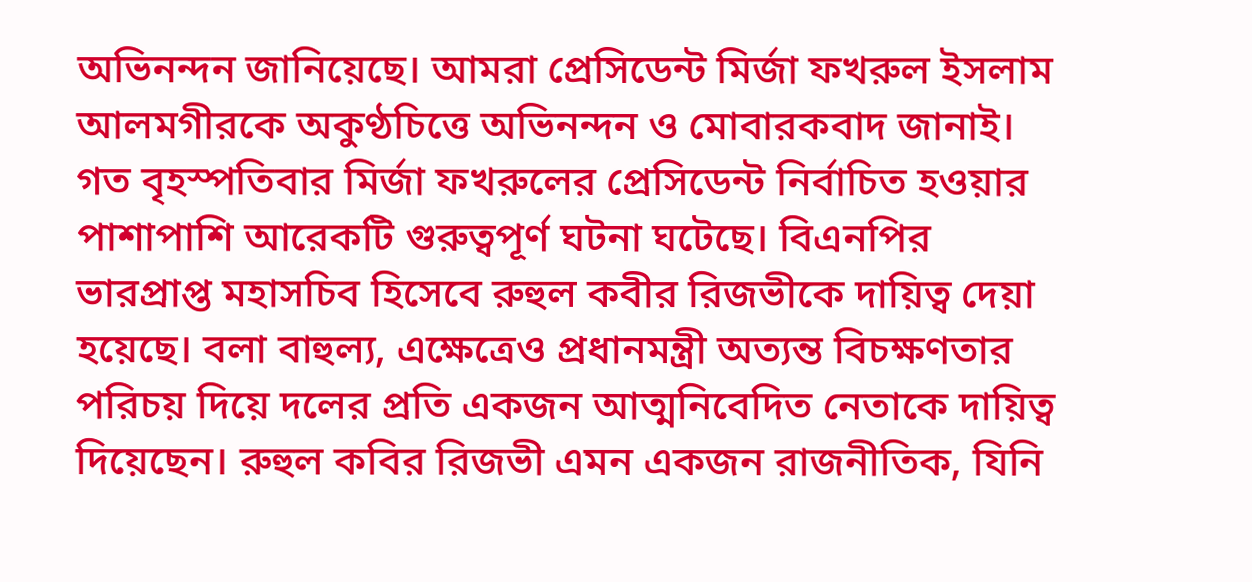অভিনন্দন জানিয়েছে। আমরা প্রেসিডেন্ট মির্জা ফখরুল ইসলাম আলমগীরকে অকুণ্ঠচিত্তে অভিনন্দন ও মোবারকবাদ জানাই। গত বৃহস্পতিবার মির্জা ফখরুলের প্রেসিডেন্ট নির্বাচিত হওয়ার পাশাপাশি আরেকটি গুরুত্বপূর্ণ ঘটনা ঘটেছে। বিএনপির ভারপ্রাপ্ত মহাসচিব হিসেবে রুহুল কবীর রিজভীকে দায়িত্ব দেয়া হয়েছে। বলা বাহুল্য, এক্ষেত্রেও প্রধানমন্ত্রী অত্যন্ত বিচক্ষণতার পরিচয় দিয়ে দলের প্রতি একজন আত্মনিবেদিত নেতাকে দায়িত্ব দিয়েছেন। রুহুল কবির রিজভী এমন একজন রাজনীতিক, যিনি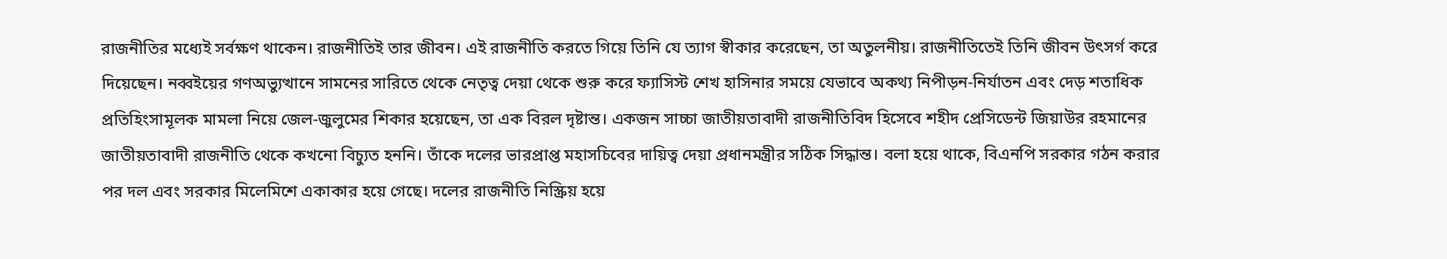রাজনীতির মধ্যেই সর্বক্ষণ থাকেন। রাজনীতিই তার জীবন। এই রাজনীতি করতে গিয়ে তিনি যে ত্যাগ স্বীকার করেছেন, তা অতুলনীয়। রাজনীতিতেই তিনি জীবন উৎসর্গ করে দিয়েছেন। নব্বইয়ের গণঅভ্যুত্থানে সামনের সারিতে থেকে নেতৃত্ব দেয়া থেকে শুরু করে ফ্যাসিস্ট শেখ হাসিনার সময়ে যেভাবে অকথ্য নিপীড়ন-নির্যাতন এবং দেড় শতাধিক প্রতিহিংসামূলক মামলা নিয়ে জেল-জুলুমের শিকার হয়েছেন, তা এক বিরল দৃষ্টান্ত। একজন সাচ্চা জাতীয়তাবাদী রাজনীতিবিদ হিসেবে শহীদ প্রেসিডেন্ট জিয়াউর রহমানের জাতীয়তাবাদী রাজনীতি থেকে কখনো বিচ্যুত হননি। তাঁকে দলের ভারপ্রাপ্ত মহাসচিবের দায়িত্ব দেয়া প্রধানমন্ত্রীর সঠিক সিদ্ধান্ত। বলা হয়ে থাকে, বিএনপি সরকার গঠন করার পর দল এবং সরকার মিলেমিশে একাকার হয়ে গেছে। দলের রাজনীতি নিস্ক্রিয় হয়ে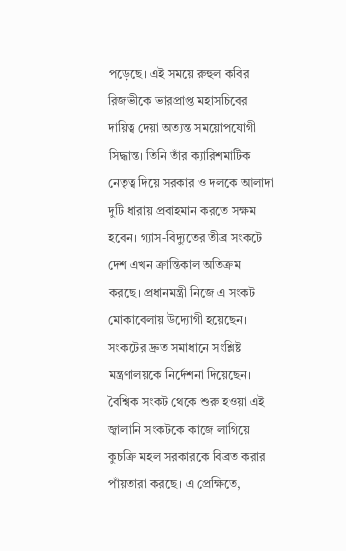পড়েছে। এই সময়ে রুহুল কবির রিজভীকে ভারপ্রাপ্ত মহাসচিবের দায়িত্ব দেয়া অত্যন্ত সময়োপযোগী সিদ্ধান্ত। তিনি তাঁর ক্যারিশমাটিক নেতৃত্ব দিয়ে সরকার ও দলকে আলাদা দুটি ধারায় প্রবাহমান করতে সক্ষম হবেন। গ্যাস-বিদ্যুতের তীব্র সংকটে দেশ এখন ক্রান্তিকাল অতিক্রম করছে। প্রধানমন্ত্রী নিজে এ সংকট মোকাবেলায় উদ্যোগী হয়েছেন। সংকটের দ্রুত সমাধানে সংশ্লিষ্ট মন্ত্রণালয়কে নির্দেশনা দিয়েছেন। বৈশ্বিক সংকট থেকে শুরু হওয়া এই জ্বালানি সংকটকে কাজে লাগিয়ে কুচক্রি মহল সরকারকে বিব্রত করার পাঁয়তারা করছে। এ প্রেক্ষিতে,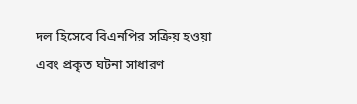দল হিসেবে বিএনপির সক্রিয় হওয়া এবং প্রকৃত ঘটনা সাধারণ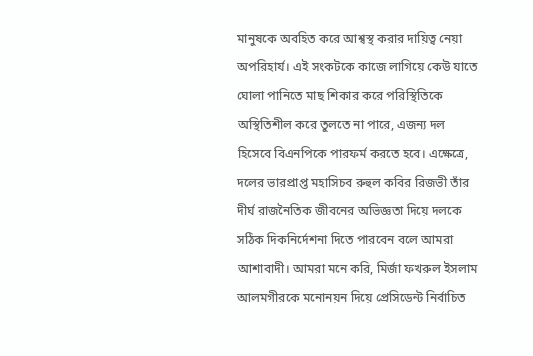মানুষকে অবহিত করে আশ্বস্থ করার দায়িত্ব নেয়া অপরিহার্য। এই সংকটকে কাজে লাগিয়ে কেউ যাতে ঘোলা পানিতে মাছ শিকার করে পরিস্থিতিকে অস্থিতিশীল করে তুলতে না পারে, এজন্য দল হিসেবে বিএনপিকে পারফর্ম করতে হবে। এক্ষেত্রে, দলের ভারপ্রাপ্ত মহাসিচব রুহুল কবির রিজভী তাঁর দীর্ঘ রাজনৈতিক জীবনের অভিজ্ঞতা দিয়ে দলকে সঠিক দিকনির্দেশনা দিতে পারবেন বলে আমরা আশাবাদী। আমরা মনে করি, মির্জা ফখরুল ইসলাম আলমগীরকে মনোনয়ন দিয়ে প্রেসিডেন্ট নির্বাচিত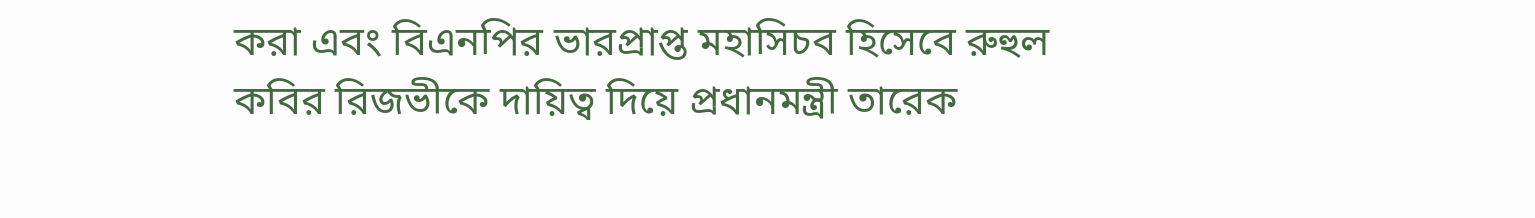করা এবং বিএনপির ভারপ্রাপ্ত মহাসিচব হিসেবে রুহুল কবির রিজভীকে দায়িত্ব দিয়ে প্রধানমন্ত্রী তারেক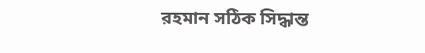রহমান সঠিক সিদ্ধান্ত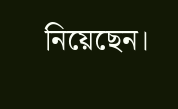নিয়েছেন।